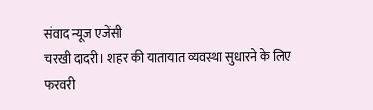संवाद न्यूज एजेंसी
चरखी दादरी। शहर की यातायात व्यवस्था सुधारने के लिए फरवरी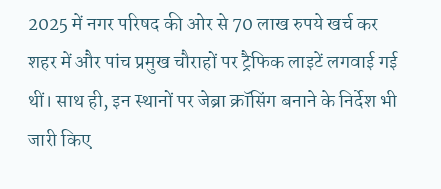2025 में नगर परिषद की ओर से 70 लाख रुपये खर्च कर शहर में और पांच प्रमुख चौराहों पर ट्रैफिक लाइटें लगवाई गई थीं। साथ ही, इन स्थानों पर जेब्रा क्रॉसिंग बनाने के निर्देश भी जारी किए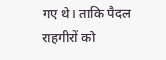गए थे। ताकि पैदल राहगीरों को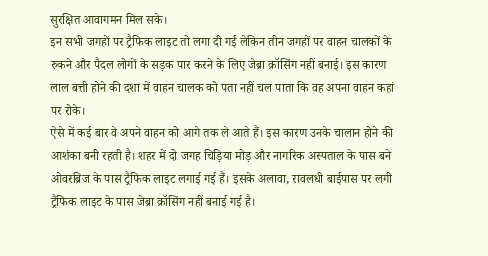सुरक्षित आवागमन मिल सके।
इन सभी जगहों पर ट्रैफिक लाइट तो लगा दी गई लेकिन तीन जगहों पर वाहन चालकों के रुकने और पैदल लोगों के सड़क पार करने के लिए जेब्रा क्रॉसिंग नहीं बनाई। इस कारण लाल बत्ती होने की दशा में वाहन चालक को पता नहीं चल पाता कि वह अपना वाहन कहां पर रोके।
ऐसे में कई बार वे अपने वाहन को आगे तक ले आते हैं। इस कारण उनके चालान होने की आशंका बनी रहती है। शहर में दो जगह चिड़िया मोड़ और नागरिक अस्पताल के पास बने ओवरब्रिज के पास ट्रैफिक लाइट लगाई गई हैं। इसके अलावा, रावलधी बाईपास पर लगी ट्रैफिक लाइट के पास जेब्रा क्रॉसिंग नहीं बनाई गई है।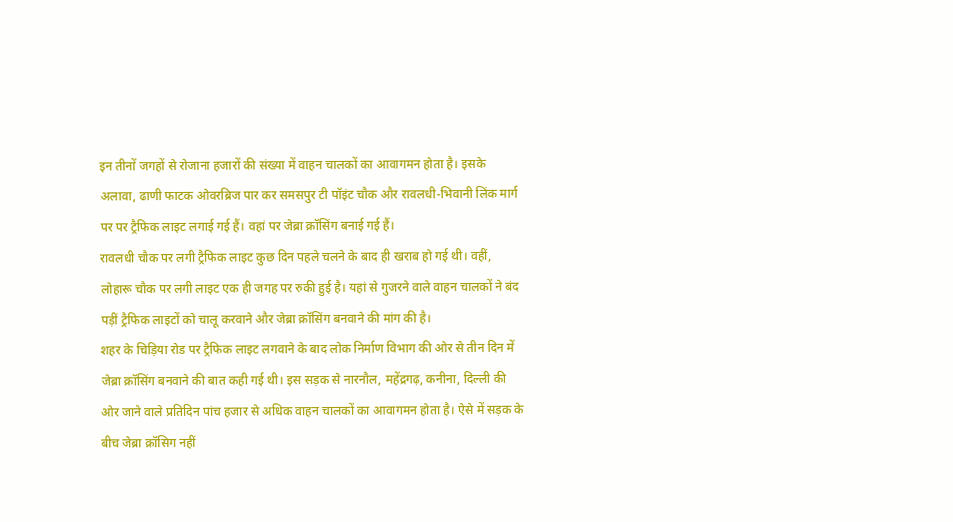इन तीनों जगहों से रोजाना हजारों की संख्या में वाहन चालकों का आवागमन होता है। इसके अलावा, ढाणी फाटक ओवरब्रिज पार कर समसपुर टी पॉइंट चौक और रावलधी-भिवानी लिंक मार्ग पर पर ट्रैफिक लाइट लगाई गई हैं। वहां पर जेब्रा क्रॉसिंग बनाई गई हैं।
रावलधी चौक पर लगी ट्रैफिक लाइट कुछ दिन पहले चलने के बाद ही खराब हो गई थी। वहीं, लोहारू चौक पर लगी लाइट एक ही जगह पर रुकी हुई है। यहां से गुजरने वाले वाहन चालकों ने बंद पड़ीं ट्रैफिक लाइटों को चालू करवाने और जेब्रा क्रॉसिंग बनवाने की मांग की है।
शहर के चिड़िया रोड पर ट्रैफिक लाइट लगवाने के बाद लोक निर्माण विभाग की ओर से तीन दिन में जेब्रा क्रॉसिंग बनवाने की बात कही गई थी। इस सड़क से नारनौल, महेंद्रगढ़, कनीना, दिल्ली की ओर जाने वाले प्रतिदिन पांच हजार से अधिक वाहन चालकों का आवागमन होता है। ऐसे में सड़क के बीच जेब्रा क्रॉसिग नहीं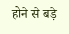होने से बड़े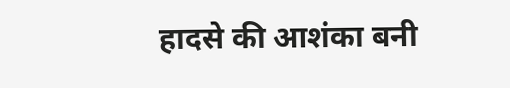हादसे की आशंका बनी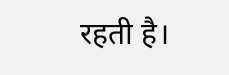रहती है।